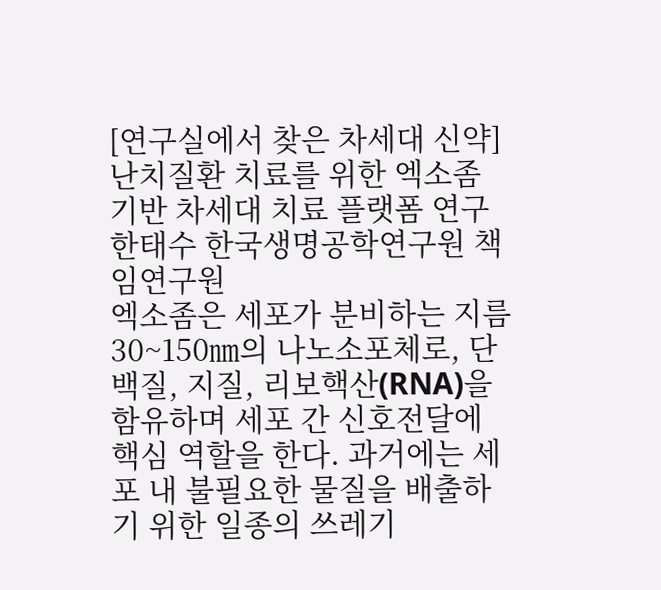[연구실에서 찾은 차세대 신약]난치질환 치료를 위한 엑소좀 기반 차세대 치료 플랫폼 연구
한태수 한국생명공학연구원 책임연구원
엑소좀은 세포가 분비하는 지름 30~150㎚의 나노소포체로, 단백질, 지질, 리보핵산(RNA)을 함유하며 세포 간 신호전달에 핵심 역할을 한다. 과거에는 세포 내 불필요한 물질을 배출하기 위한 일종의 쓰레기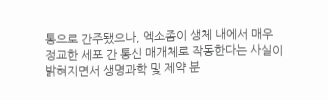통으로 간주됐으나, 엑소좀이 생체 내에서 매우 정교한 세포 간 통신 매개체로 작동한다는 사실이 밝혀지면서 생명과학 및 제약 분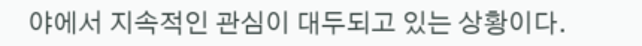야에서 지속적인 관심이 대두되고 있는 상황이다.